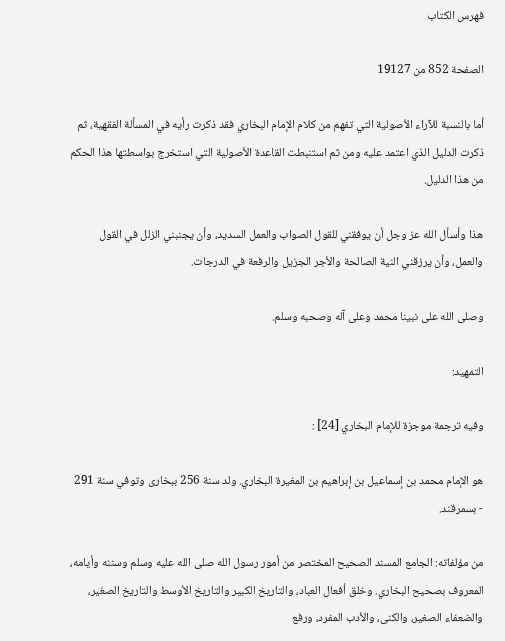فهرس الكتاب

الصفحة 852 من 19127

أما بالنسبة للآراء الأصولية التي تفهم من كلام الإمام البخاري فقد ذكرت رأيه في المسألة الفقهية، ثم ذكرت الدليل الذي اعتمد عليه ومن ثم استنبطت القاعدة الأصولية التي استخرج بواسطتها هذا الحكم من هذا الدليل.

هذا وأسأل الله عز وجل أن يوفقني للقول الصواب والعمل السديد، وأن يجنبني الزلل في القول والعمل، وأن يرزقني النية الصالحة والأجر الجزيل والرفعة في الدرجات.

وصلى الله على نبينا محمد وعلى آله وصحبه وسلم.

التمهيد:

وفيه ترجمة موجزة للإمام البخاري [24] :

هو الإمام محمد بن إسماعيل بن إبراهيم بن المغيرة البخاري. ولد سنة 256 ببخارى وتوفي سنة 291 - بسمرقند.

من مؤلفاته: الجامع المسند الصحيح المختصر من أمور رسول الله صلى الله عليه وسلم وسننه وأيامه، المعروف بصحيح البخاري. وخلق أفعال العباد، والتاريخ الكبير والتاريخ الأوسط والتاريخ الصغير، والضعفاء الصغير، والكنى، والأدب المفرد، ورفع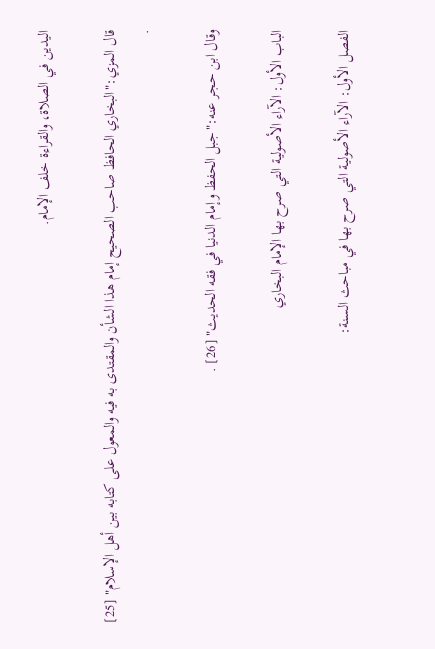اليدين في الصلاة، والقراءة خلف الإمام.

قال المزي:"البخاري الحافظ صاحب الصحيح إمام هذا الشأن والمقتدى به فيه والمعول على كتابه بين أهل الإسلام" [25] .

وقال ابن حجر عنه:"جبل الحفظ وإمام الدنيا في فقه الحديث" [26] .

الباب الأول: الآراء الأصولية التي صرح بها الإمام البخاري

الفصل الأول: الآراء الأصولية التي صرح بها في مباحث السنة: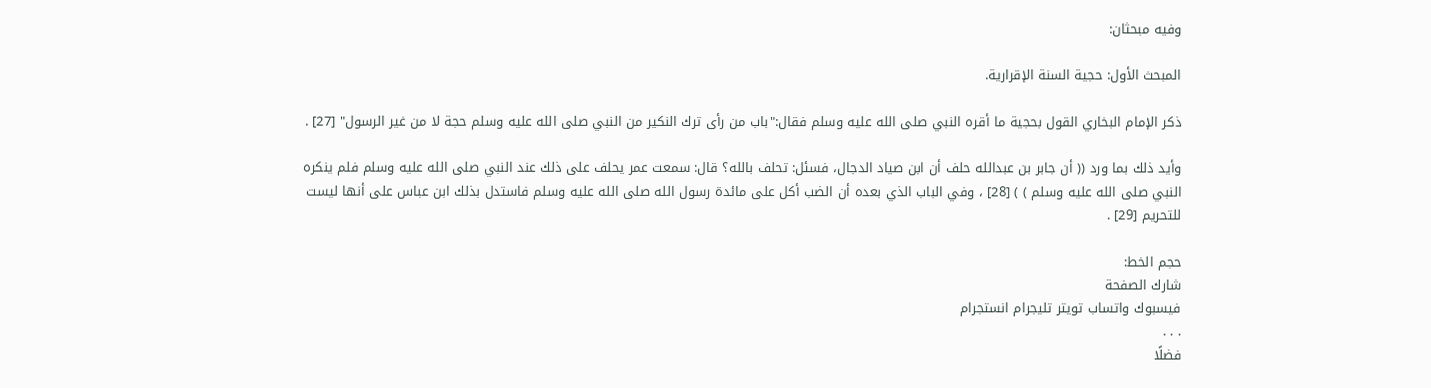وفيه مبحثان:

المبحث الأول: حجية السنة الإقرارية.

ذكر الإمام البخاري القول بحجية ما أقره النبي صلى الله عليه وسلم فقال:"باب من رأى ترك النكير من النبي صلى الله عليه وسلم حجة لا من غير الرسول" [27] .

وأيد ذلك بما ورد (( أن جابر بن عبدالله حلف أن ابن صياد الدجال، فسئل: تحلف بالله؟ قال: سمعت عمر يحلف على ذلك عند النبي صلى الله عليه وسلم فلم ينكره النبي صلى الله عليه وسلم ) ) [28] ، وفي الباب الذي بعده أن الضب أكل على مائدة رسول الله صلى الله عليه وسلم فاستدل بذلك ابن عباس على أنها ليست للتحريم [29] .

حجم الخط:
شارك الصفحة
فيسبوك واتساب تويتر تليجرام انستجرام
. . .
فضلًا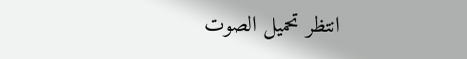انتظر تحميل الصوت